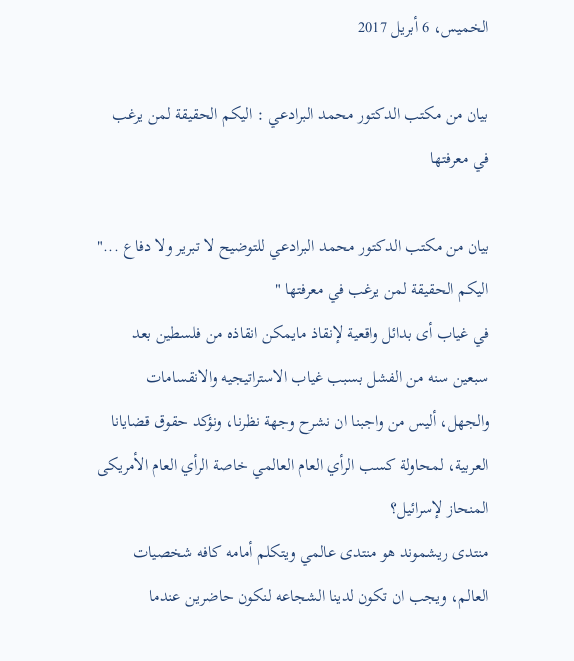الخميس، 6 أبريل 2017

بيان من مكتب الدكتور محمد البرادعي : اليكم الحقيقة لمن يرغب في معرفتها

بيان من مكتب الدكتور محمد البرادعي للتوضيح لا تبرير ولا دفاع ..." اليكم الحقيقة لمن يرغب في معرفتها "
في غياب أى بدائل واقعية لإنقاذ مايمكن انقاذه من فلسطين بعد سبعين سنه من الفشل بسبب غياب الاستراتيجيه والانقسامات والجهل، أليس من واجبنا ان نشرح وجهة نظرنا، ونؤكد حقوق قضايانا العربية، لمحاولة كسب الرأي العام العالمي خاصة الرأي العام الأمريكى المنحاز لإسرائيل؟
منتدى ريشموند هو منتدى عالمي ويتكلم أمامه كافه شخصيات العالم، ويجب ان تكون لدينا الشجاعه لنكون حاضرين عندما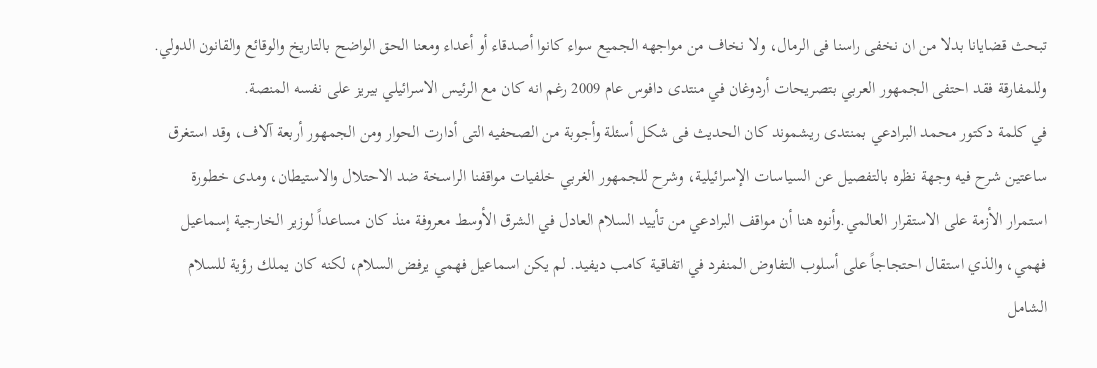تبحث قضايانا بدلا من ان نخفى راسنا فى الرمال، ولا نخاف من مواجهه الجميع سواء كانوا أصدقاء أو أعداء ومعنا الحق الواضح بالتاريخ والوقائع والقانون الدولي.
وللمفارقة فقد احتفى الجمهور العربي بتصريحات أردوغان في منتدى دافوس عام 2009 رغم انه كان مع الرئيس الاسرائيلي بيريز على نفسه المنصة.
في كلمة دكتور محمد البرادعي بمنتدى ريشموند كان الحديث فى شكل أسئلة وأجوبة من الصحفيه التى أدارت الحوار ومن الجمهور أربعة آلاف، وقد استغرق ساعتين شرح فيه وجهة نظره بالتفصيل عن السياسات الإسرائيلية، وشرح للجمهور الغربي خلفيات مواقفنا الراسخة ضد الاحتلال والاستيطان، ومدى خطورة استمرار الأزمة على الاستقرار العالمي.وأنوه هنا أن مواقف البرادعي من تأييد السلام العادل في الشرق الأوسط معروفة منذ كان مساعداً لوزير الخارجية إسماعيل فهمي، والذي استقال احتجاجاً على أسلوب التفاوض المنفرد في اتفاقية كامب ديفيد. لم يكن اسماعيل فهمي يرفض السلام، لكنه كان يملك رؤية للسلام الشامل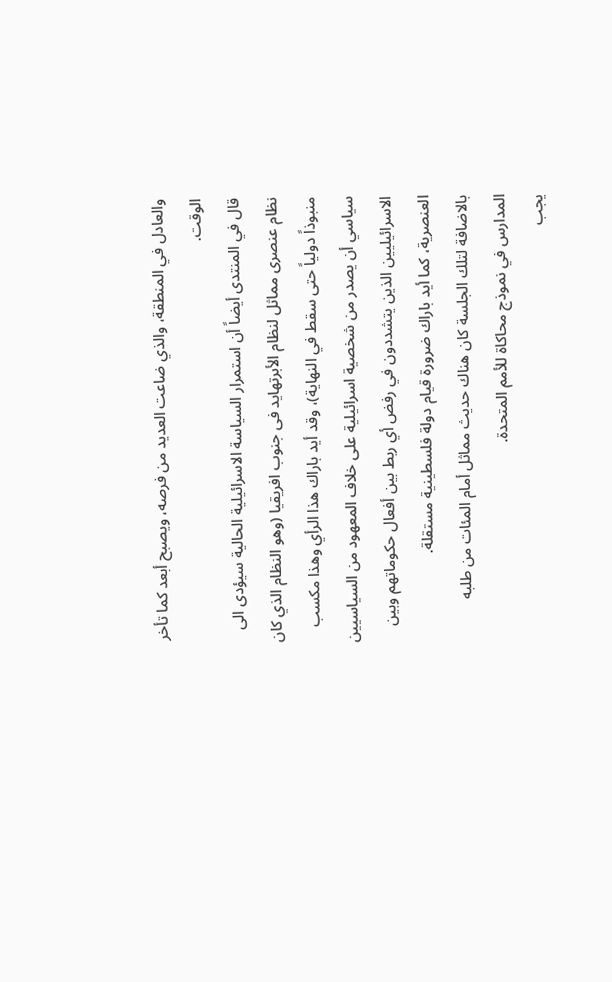والعادل في المنطقة، والذي ضاعت العديد من فرصه، ويصبح أبعد كما تأخر الوقت.
قال في المنتدى أيضاً أن استمرار السياسة الاسرائيلية الحالية سيؤدى الى نظام عنصرى مماثل لنظام الأبرتهايد فى جنوب افريقيا (وهو النظام الذي كان منبوذاً دولياً حتى سقط في النهاية)، وقد أيد باراك هذا الرأي وهذا مكسب سياسي أن يصدر من شخصية اسرائيلية على خلاف المعهود من السياسيين الاسرائيليين الذين يتشددون في رفض أي ربط بين أفعال حكوماتهم وبين العنصرية، كما أيد باراك ضرورة قيام دولة فلسطينية مستقلة.
بالاضافة لتلك الجلسة كان هناك حديث مماثل أمام المئات من طلبه المدارس في نموذج محاكاة للأمم المتحدة.
يجب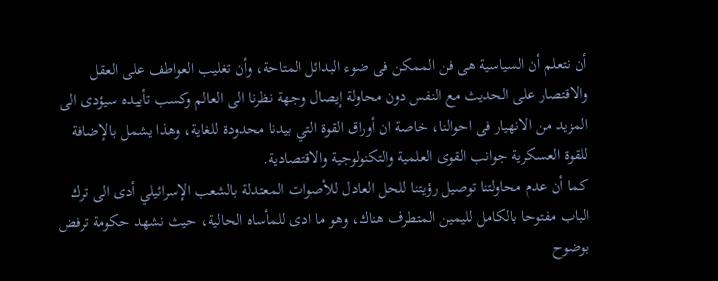أن نتعلم أن السياسية هى فن الممكن فى ضوء البدائل المتاحة، وأن تغليب العواطف على العقل والاقتصار على الحديث مع النفس دون محاولة إيصال وجهة نظرنا الى العالم وكسب تأييده سيؤدى الى المزيد من الانهيار فى احوالنا، خاصة ان أوراق القوة التي بيدنا محدودة للغاية، وهذا يشمل بالإضافة للقوة العسكرية جوانب القوى العلمية والتكنولوجية والاقتصادية.
كما أن عدم محاولتنا توصيل رؤيتنا للحل العادل للأصوات المعتدلة بالشعب الإسرائيلي أدى الى ترك الباب مفتوحا بالكامل لليمين المتطرف هناك، وهو ما ادى للمأساه الحالية، حيث نشهد حكومة ترفض بوضوح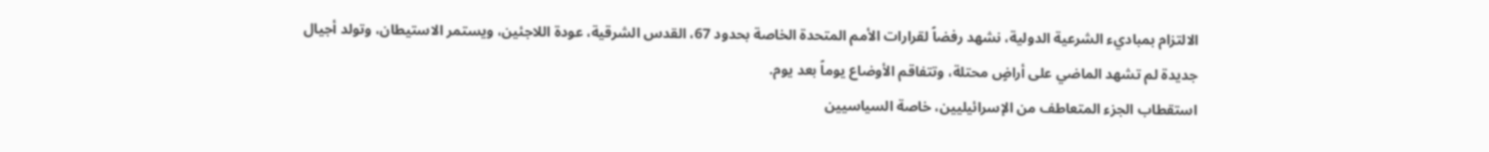الالتزام بمباديء الشرعية الدولية، نشهد رفضاً لقرارات الأمم المتحدة الخاصة بحدود 67، القدس الشرقية، عودة اللاجئين، ويستمر الاستيطان، وتولد أجيال جديدة لم تشهد الماضي على أراضٍ محتلة، وتتفاقم الأوضاع يوماً بعد يوم.
استقطاب الجزء المتعاطف من الإسرائيليين، خاصة السياسيين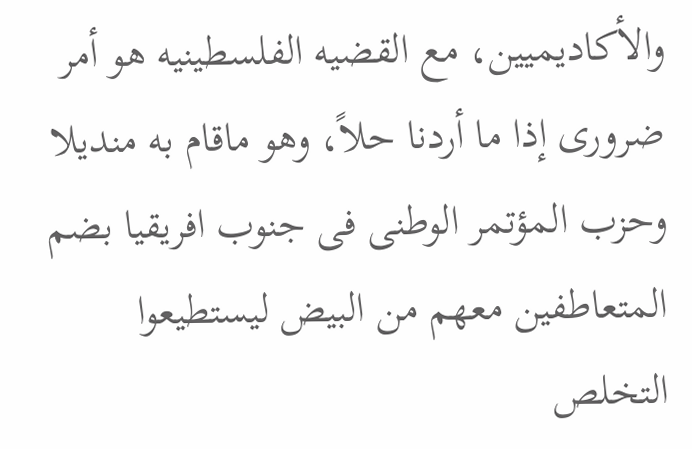والأكاديميين، مع القضيه الفلسطينيه هو أمر ضرورى إذا ما أردنا حلاً، وهو ماقام به منديلا وحزب المؤتمر الوطنى فى جنوب افريقيا بضم المتعاطفين معهم من البيض ليستطيعوا التخلص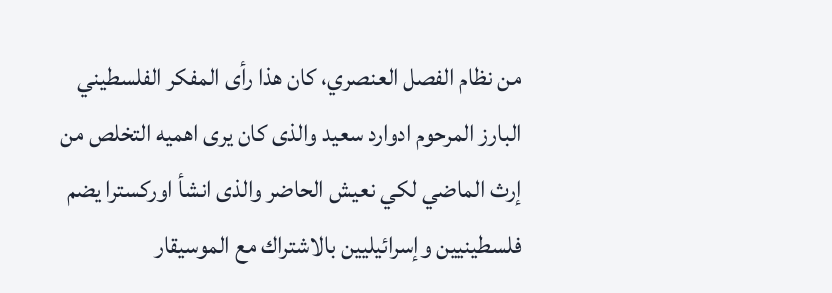من نظام الفصل العنصري، كان هذا رأى المفكر الفلسطيني البارز المرحوم ادوارد سعيد والذى كان يرى اهميه التخلص من إرث الماضي لكي نعيش الحاضر والذى انشأ اوركسترا يضم فلسطينيين وإسرائيليين بالاشتراك مع الموسيقار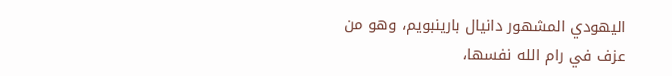اليهودي المشهور دانيال بارينبويم، وهو من عزف في رام الله نفسها،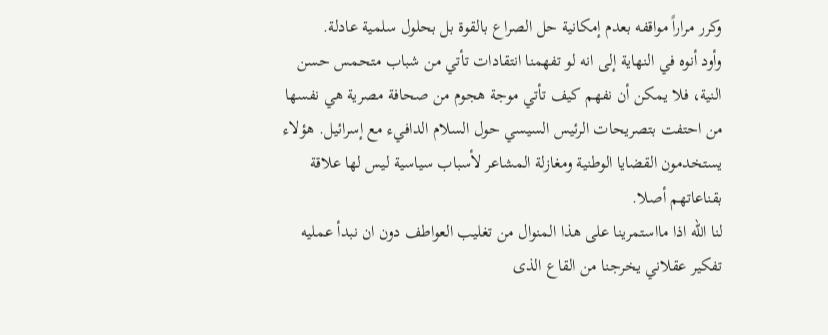وكرر مراراً مواقفه بعدم إمكانية حل الصراع بالقوة بل بحلول سلمية عادلة.
وأود أنوه في النهاية إلى انه لو تفهمنا انتقادات تأتي من شباب متحمس حسن النية، فلا يمكن أن نفهم كيف تأتي موجة هجوم من صحافة مصرية هي نفسها من احتفت بتصريحات الرئيس السيسي حول السلام الدافيء مع إسرائيل. هؤلاء يستخدمون القضايا الوطنية ومغازلة المشاعر لأسباب سياسية ليس لها علاقة بقناعاتهم أصلا.
لنا الله اذا مااستمرينا على هذا المنوال من تغليب العواطف دون ان نبدأ عمليه تفكير عقلاني يخرجنا من القاع الذى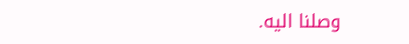وصلنا اليه.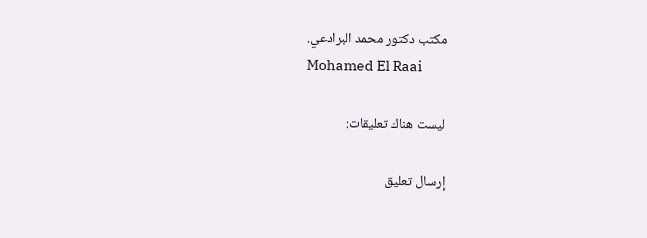مكتب دكتور محمد البرادعي.
Mohamed El Raai

ليست هناك تعليقات:

إرسال تعليق